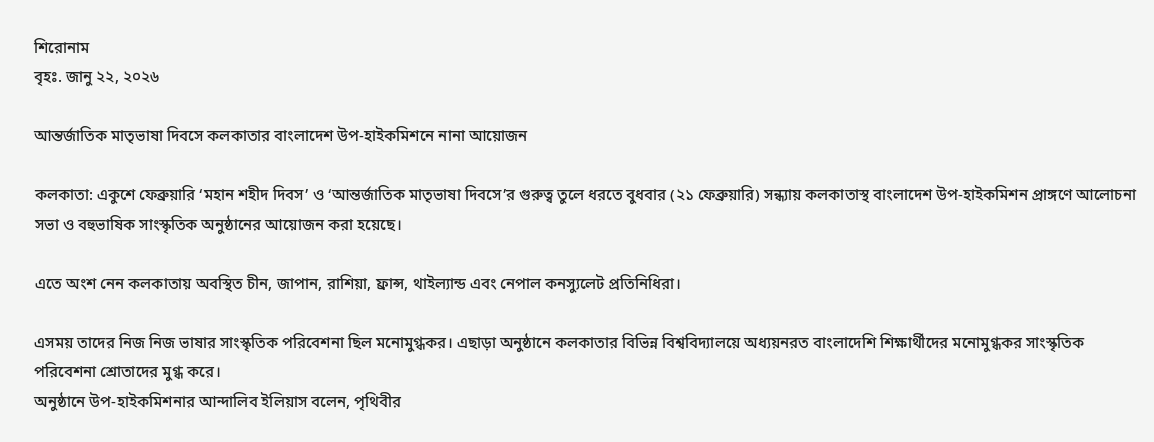শিরোনাম
বৃহঃ. জানু ২২, ২০২৬

আন্তর্জাতিক মাতৃভাষা দিবসে কলকাতার বাংলাদেশ উপ-হাইকমিশনে নানা আয়োজন

কলকাতা: একুশে ফেব্রুয়ারি ‘মহান শহীদ দিবস’ ও ‘আন্তর্জাতিক মাতৃভাষা দিবসে’র গুরুত্ব তুলে ধরতে বুধবার (২১ ফেব্রুয়ারি) সন্ধ্যায় কলকাতাস্থ বাংলাদেশ উপ-হাইকমিশন প্রাঙ্গণে আলোচনা সভা ও বহুভাষিক সাংস্কৃতিক অনুষ্ঠানের আয়োজন করা হয়েছে।

এতে অংশ নেন কলকাতায় অবস্থিত চীন, জাপান, রাশিয়া, ফ্রান্স, থাইল্যান্ড এবং নেপাল কনস্যুলেট প্রতিনিধিরা।

এসময় তাদের নিজ নিজ ভাষার সাংস্কৃতিক পরিবেশনা ছিল মনোমুগ্ধকর। এছাড়া অনুষ্ঠানে কলকাতার বিভিন্ন বিশ্ববিদ্যালয়ে অধ্যয়নরত বাংলাদেশি শিক্ষার্থীদের মনোমুগ্ধকর সাংস্কৃতিক পরিবেশনা শ্রোতাদের মুগ্ধ করে।
অনুষ্ঠানে উপ-হাইকমিশনার আন্দালিব ইলিয়াস বলেন, পৃথিবীর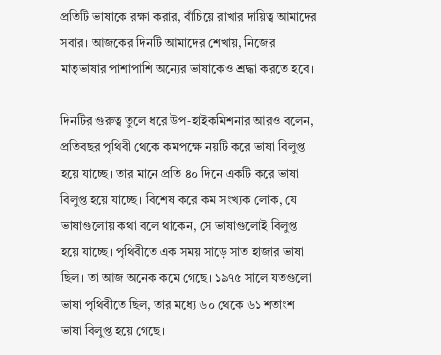প্রতিটি ভাষাকে রক্ষা করার, বাঁচিয়ে রাখার দায়িত্ব আমাদের সবার। আজকের দিনটি আমাদের শেখায়, নিজের মাতৃভাষার পাশাপাশি অন্যের ভাষাকেও শ্রদ্ধা করতে হবে।

দিনটির গুরুত্ব তুলে ধরে উপ-হাইকমিশনার আরও বলেন, প্রতিবছর পৃথিবী থেকে কমপক্ষে নয়টি করে ভাষা বিলুপ্ত হয়ে যাচ্ছে। তার মানে প্রতি ৪০ দিনে একটি করে ভাষা বিলুপ্ত হয়ে যাচ্ছে। বিশেষ করে কম সংখ্যক লোক, যে ভাষাগুলোয় কথা বলে থাকেন, সে ভাষাগুলোই বিলুপ্ত হয়ে যাচ্ছে। পৃথিবীতে এক সময় সাড়ে সাত হাজার ভাষা ছিল। তা আজ অনেক কমে গেছে। ১৯৭৫ সালে যতগুলো ভাষা পৃথিবীতে ছিল, তার মধ্যে ৬০ থেকে ৬১ শতাংশ ভাষা বিলুপ্ত হয়ে গেছে।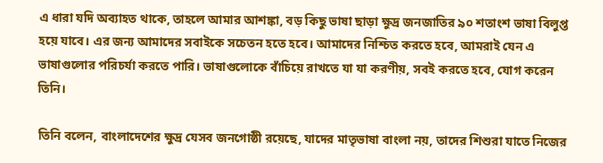এ ধারা যদি অব্যাহত থাকে, তাহলে আমার আশঙ্কা, বড় কিছু ভাষা ছাড়া ক্ষুদ্র জনজাতির ৯০ শতাংশ ভাষা বিলুপ্ত হয়ে যাবে। এর জন্য আমাদের সবাইকে সচেতন হতে হবে। আমাদের নিশ্চিত করতে হবে, আমরাই যেন এ ভাষাগুলোর পরিচর্যা করতে পারি। ভাষাগুলোকে বাঁচিয়ে রাখতে যা যা করণীয়, সবই করতে হবে, যোগ করেন তিনি।

তিনি বলেন, বাংলাদেশের ক্ষুদ্র যেসব জনগোষ্ঠী রয়েছে, যাদের মাতৃভাষা বাংলা নয়, তাদের শিশুরা যাতে নিজের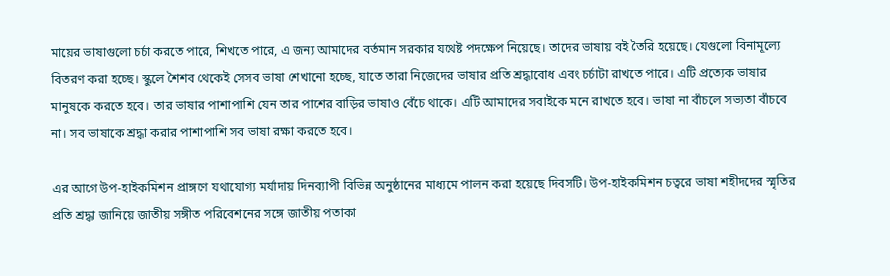মায়ের ভাষাগুলো চর্চা করতে পারে, শিখতে পারে, এ জন্য আমাদের বর্তমান সরকার যথেষ্ট পদক্ষেপ নিয়েছে। তাদের ভাষায় বই তৈরি হয়েছে। যেগুলো বিনামূল্যে বিতরণ করা হচ্ছে। স্কুলে শৈশব থেকেই সেসব ভাষা শেখানো হচ্ছে, যাতে তারা নিজেদের ভাষার প্রতি শ্রদ্ধাবোধ এবং চর্চাটা রাখতে পারে। এটি প্রত্যেক ভাষার মানুষকে করতে হবে। তার ভাষার পাশাপাশি যেন তার পাশের বাড়ির ভাষাও বেঁচে থাকে। এটি আমাদের সবাইকে মনে রাখতে হবে। ভাষা না বাঁচলে সভ্যতা বাঁচবে না। সব ভাষাকে শ্রদ্ধা করার পাশাপাশি সব ভাষা রক্ষা করতে হবে।

এর আগে উপ-হাইকমিশন প্রাঙ্গণে যথাযোগ্য মর্যাদায় দিনব্যাপী বিভিন্ন অনুষ্ঠানের মাধ্যমে পালন করা হয়েছে দিবসটি। উপ-হাইকমিশন চত্বরে ভাষা শহীদদের স্মৃতির প্রতি শ্রদ্ধা জানিয়ে জাতীয় সঙ্গীত পরিবেশনের সঙ্গে জাতীয় পতাকা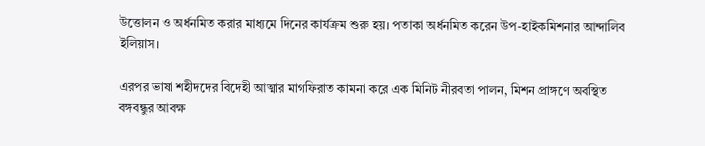উত্তোলন ও অর্ধনমিত করার মাধ্যমে দিনের কার্যক্রম শুরু হয়। পতাকা অর্ধনমিত করেন উপ-হাইকমিশনার আন্দালিব ইলিয়াস।

এরপর ভাষা শহীদদের বিদেহী আত্মার মাগফিরাত কামনা করে এক মিনিট নীরবতা পালন, মিশন প্রাঙ্গণে অবস্থিত বঙ্গবন্ধুর আবক্ষ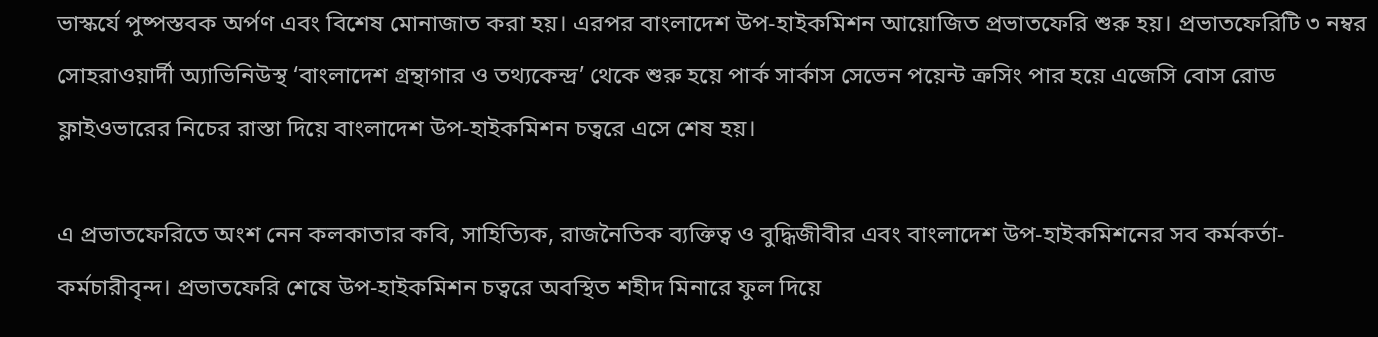ভাস্কর্যে পুষ্পস্তবক অর্পণ এবং বিশেষ মোনাজাত করা হয়। এরপর বাংলাদেশ উপ-হাইকমিশন আয়োজিত প্রভাতফেরি শুরু হয়। প্রভাতফেরিটি ৩ নম্বর সোহরাওয়ার্দী অ্যাভিনিউস্থ ‘বাংলাদেশ গ্রন্থাগার ও তথ্যকেন্দ্র’ থেকে শুরু হয়ে পার্ক সার্কাস সেভেন পয়েন্ট ক্রসিং পার হয়ে এজেসি বোস রোড ফ্লাইওভারের নিচের রাস্তা দিয়ে বাংলাদেশ উপ-হাইকমিশন চত্বরে এসে শেষ হয়।

এ প্রভাতফেরিতে অংশ নেন কলকাতার কবি, সাহিত্যিক, রাজনৈতিক ব্যক্তিত্ব ও বুদ্ধিজীবীর এবং বাংলাদেশ উপ-হাইকমিশনের সব কর্মকর্তা-কর্মচারীবৃন্দ। প্রভাতফেরি শেষে উপ-হাইকমিশন চত্বরে অবস্থিত শহীদ মিনারে ফুল দিয়ে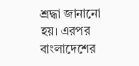শ্রদ্ধা জানানো হয়। এরপর বাংলাদেশের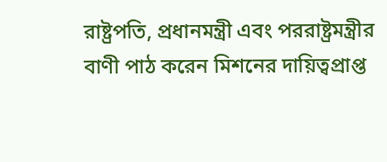রাষ্ট্রপতি, প্রধানমন্ত্রী এবং পররাষ্ট্রমন্ত্রীর বাণী পাঠ করেন মিশনের দায়িত্বপ্রাপ্ত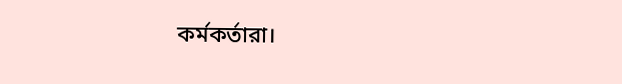কর্মকর্তারা।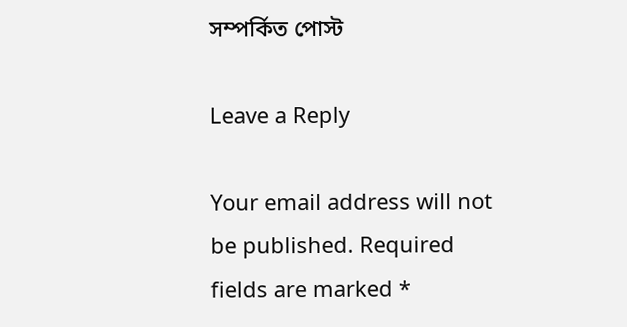সম্পর্কিত পোস্ট

Leave a Reply

Your email address will not be published. Required fields are marked *